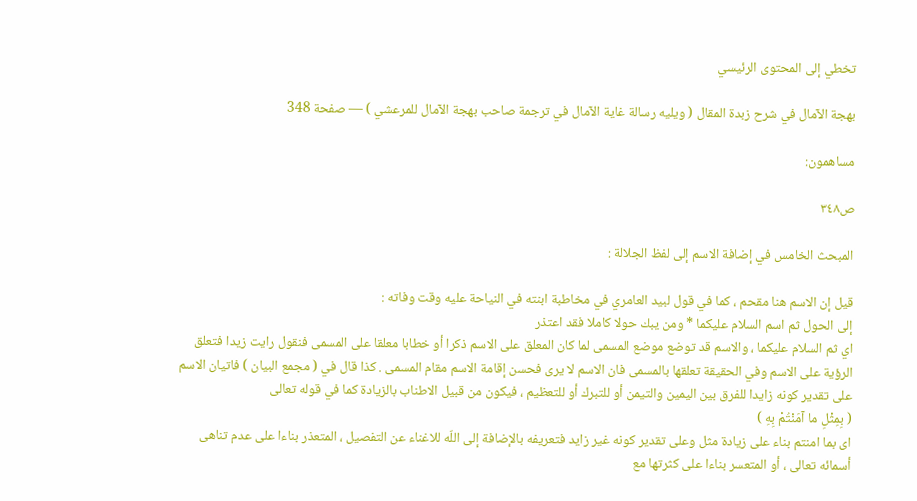تخطي إلى المحتوى الرئيسي

بهجة الآمال في شرح زبدة المقال ( ويليه رسالة غاية الآمال في ترجمة صاحب بهجة الآمال للمرعشي ) — صفحة 348

مساهمون:

ص٣٤٨

المبحث الخامس في إضافة الاسم إلى لفظ الجلالة :

قيل إن الاسم هنا مقحم ، كما في قول لبيد العامري في مخاطبة ابنته في النياحة عليه وقت وفاته :
إلى الحول ثم اسم السلام عليكما * ومن يبك حولا كاملا فقد اعتذر
اي ثم السلام عليكما ، والاسم قد توضع موضع المسمى لما كان المعلق على الاسم ذكرا أو خطابا معلقا على المسمى فنقول رايت زيدا فتعلق الرؤية على الاسم وفي الحقيقة تعلقها بالمسمى فان الاسم لا يرى فحسن إقامة الاسم مقام المسمى . كذا قال في ( مجمع البيان ) فاتيان الاسم على تقدير كونه زايدا للفرق بين اليمين والتيمن أو للتبرك أو للتعظيم ، فيكون من قبيل الاطناب بالزيادة كما في قوله تعالى
( بِمِثْلِ ما آمَنْتُمْ بِهِ )
اى بما امنتم بناء على زيادة مثل وعلى تقدير كونه غير زايد فتعريفه بالإضافة إلى اللّه للاغناء عن التفصيل ، المتعذر بناءا على عدم تناهى أسمائه تعالى ، أو المتعسر بناءا على كثرتها مع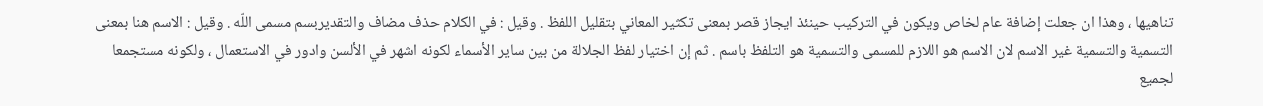تناهيها ، وهذا ان جعلت إضافة عام لخاص ويكون في التركيب حينئذ ايجاز قصر بمعنى تكثير المعاني بتقليل اللفظ . وقيل : في الكلام حذف مضاف والتقديربسم مسمى اللّه . وقيل : الاسم هنا بمعنى التسمية والتسمية غير الاسم لان الاسم هو اللازم للمسمى والتسمية هو التلفظ باسم . ثم إن اختيار لفظ الجلالة من بين ساير الأسماء لكونه اشهر في الألسن وادور في الاستعمال ، ولكونه مستجمعا لجميع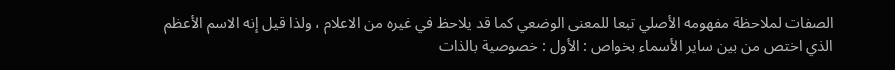الصفات لملاحظة مفهومه الأصلي تبعا للمعنى الوضعي كما قد يلاحظ في غيره من الاعلام ، ولذا قيل إنه الاسم الأعظم الذي اختص من بين ساير الأسماء بخواص : الأول : خصوصية بالذات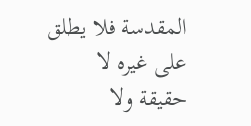المقدسة فلا يطلق على غيره لا حقيقة ولا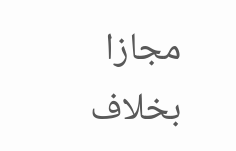مجازا بخلاف